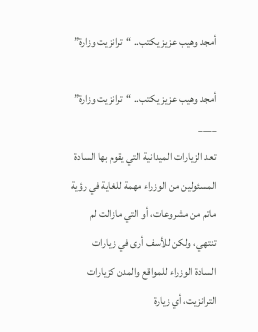أمجد وهيب عزيز يكتب.. “ترانزيت وزارة”

أمجد وهيب عزيز يكتب.. “ترانزيت وزارة”
____
تعد الزيارات الميدانية التي يقوم بها السادة المسئولين من الوزراء مهمة للغاية في رؤية ماتم من مشروعات، أو التي مازالت لم تنتهي، ولكن للأسف أرى في زيارات السادة الوزراء للمواقع والمدن كزيارات الترانزيت، أي زيارة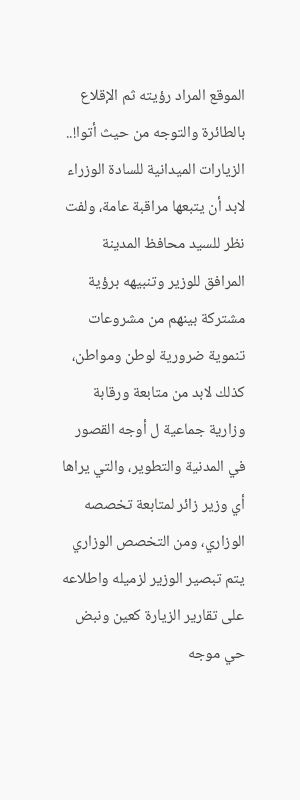الموقع المراد رؤيته ثم الإقلاع بالطائرة والتوجه من حيث أتوا!.. الزيارات الميدانية للسادة الوزراء لابد أن يتبعها مراقبة عامة، ولفت نظر للسيد محافظ المدينة المرافق للوزير وتنبيهه برؤية مشتركة بينهم من مشروعات تنموية ضرورية لوطن ومواطن، كذلك لابد من متابعة ورقابة وزارية جماعية ل أوجه القصور في المدنية والتطوير، والتي يراها أي وزير زائر لمتابعة تخصصه الوزاري، ومن التخصص الوزاري يتم تبصير الوزير لزميله واطلاعه على تقارير الزيارة كعين ونبض حي موجه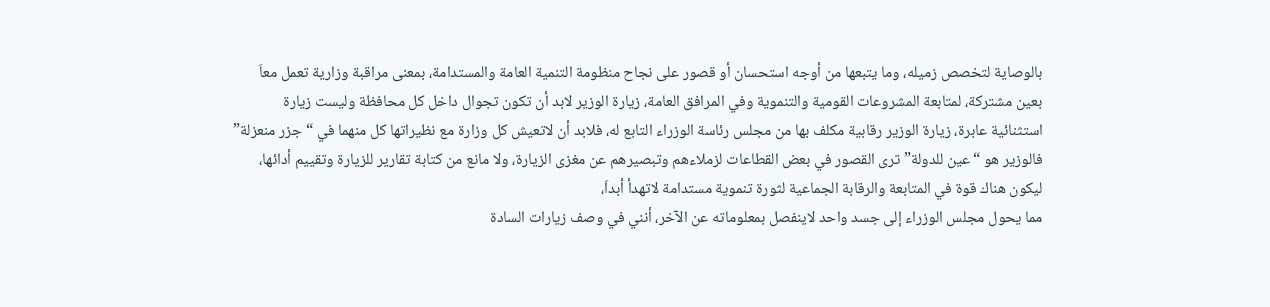بالوصاية لتخصص زميله، وما يتبعها من أوجه استحسان أو قصور على نجاح منظومة التنمية العامة والمستدامة، بمعنى مراقبة وزارية تعمل معاَ بعين مشتركة، لمتابعة المشروعات القومية والتنموية وفي المرافق العامة، زيارة الوزير لابد أن تكون تجوال داخل كل محافظة وليست زيارة استثنائية عابرة، زيارة الوزير رقابية مكلف بها من مجلس رئاسة الوزراء التابع له، فلابد أن لاتعيش كل وزارة مع نظيراتها كل منهما في “جزر منعزلة”
فالوزير هو “عين للدولة” ترى القصور في بعض القطاعات لزملاءهم وتبصيرهم عن مغزى الزيارة، ولا مانع من كتابة تقارير للزيارة وتقييم أدائها، ليكون هناك قوة في المتابعة والرقابة الجماعية لثورة تنموية مستدامة لاتهدأ أبداَ،
مما يحول مجلس الوزراء إلى جسد واحد لاينفصل بمعلوماته عن الآخر، أنني في وصف زيارات السادة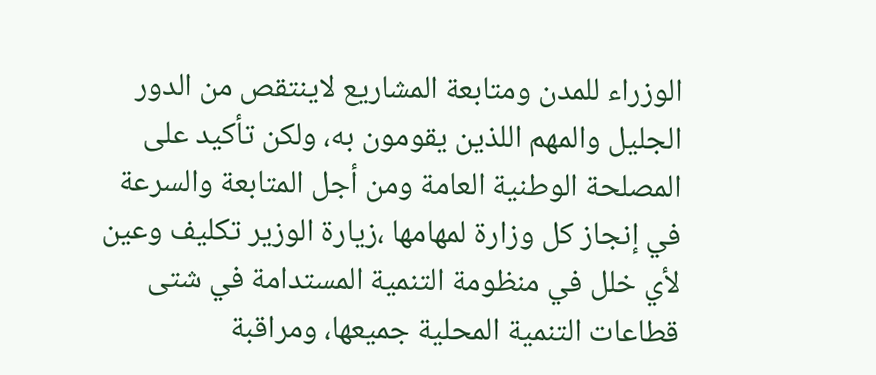الوزراء للمدن ومتابعة المشاريع لاينتقص من الدور الجليل والمهم اللذين يقومون به، ولكن تأكيد على المصلحة الوطنية العامة ومن أجل المتابعة والسرعة في إنجاز كل وزارة لمهامها ،زيارة الوزير تكليف وعين لأي خلل في منظومة التنمية المستدامة في شتى قطاعات التنمية المحلية جميعها، ومراقبة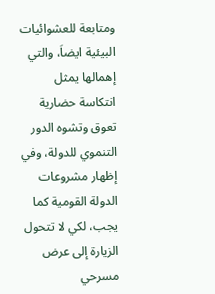ومتابعة للعشوائيات البيئية ايضاَ، والتي إهمالها يمثل انتكاسة حضارية تعوق وتشوه الدور التنموي للدولة، وفي إظهار مشروعات الدولة القومية كما يجب، لكي لا تتحول الزيارة إلى عرض مسرحي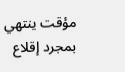مؤقت ينتهي بمجرد إقلاع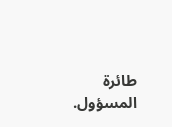طائرة المسؤول.